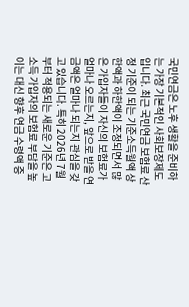국민연금은 노후 생활을 준비하는 가장 기본적인 사회보장제도입니다. 최근 국민연금 보험료 산정 기준이 되는 기준소득월액 상한액과 하한액이 조정되면서 많은 가입자들이 자신의 보험료가 얼마나 오르는지, 앞으로 받을 연금액은 얼마나 되는지 관심을 갖고 있습니다. 특히 2026년 7월부터 적용되는 새로운 기준은 고소득 가입자의 보험료 부담을 높이는 대신 향후 연금 수령액 증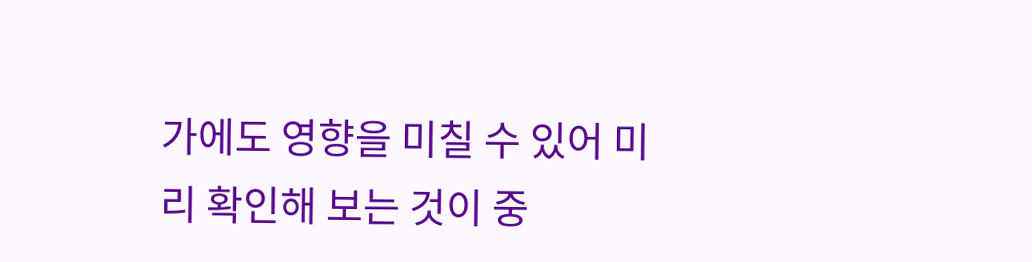가에도 영향을 미칠 수 있어 미리 확인해 보는 것이 중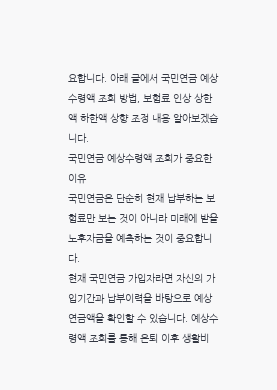요합니다. 아래 글에서 국민연금 예상수령액 조회 방법, 보험료 인상 상한액 하한액 상향 조정 내용 알아보겠습니다.
국민연금 예상수령액 조회가 중요한 이유
국민연금은 단순히 현재 납부하는 보험료만 보는 것이 아니라 미래에 받을 노후자금을 예측하는 것이 중요합니다.
현재 국민연금 가입자라면 자신의 가입기간과 납부이력을 바탕으로 예상연금액을 확인할 수 있습니다. 예상수령액 조회를 통해 은퇴 이후 생활비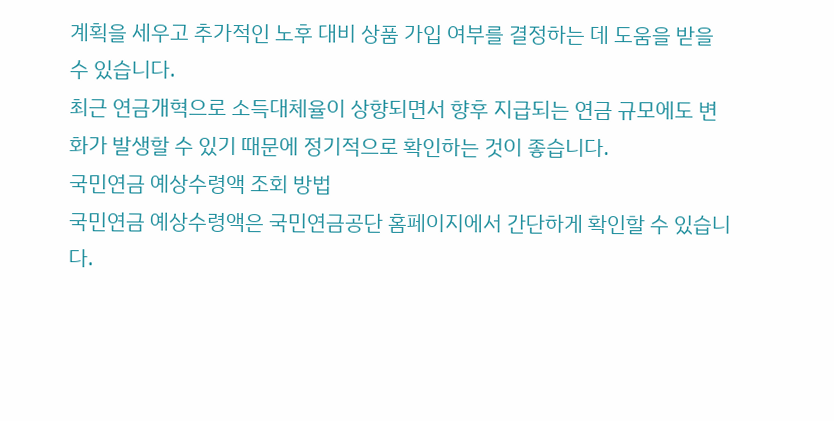계획을 세우고 추가적인 노후 대비 상품 가입 여부를 결정하는 데 도움을 받을 수 있습니다.
최근 연금개혁으로 소득대체율이 상향되면서 향후 지급되는 연금 규모에도 변화가 발생할 수 있기 때문에 정기적으로 확인하는 것이 좋습니다.
국민연금 예상수령액 조회 방법
국민연금 예상수령액은 국민연금공단 홈페이지에서 간단하게 확인할 수 있습니다.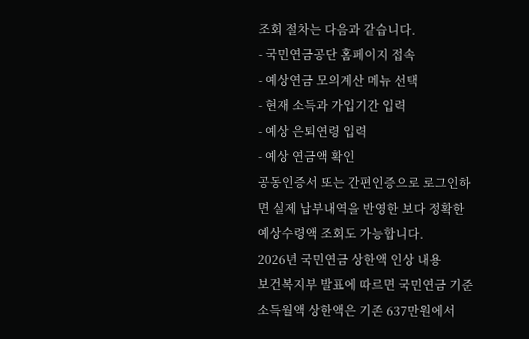조회 절차는 다음과 같습니다.
- 국민연금공단 홈페이지 접속
- 예상연금 모의계산 메뉴 선택
- 현재 소득과 가입기간 입력
- 예상 은퇴연령 입력
- 예상 연금액 확인
공동인증서 또는 간편인증으로 로그인하면 실제 납부내역을 반영한 보다 정확한 예상수령액 조회도 가능합니다.
2026년 국민연금 상한액 인상 내용
보건복지부 발표에 따르면 국민연금 기준소득월액 상한액은 기존 637만원에서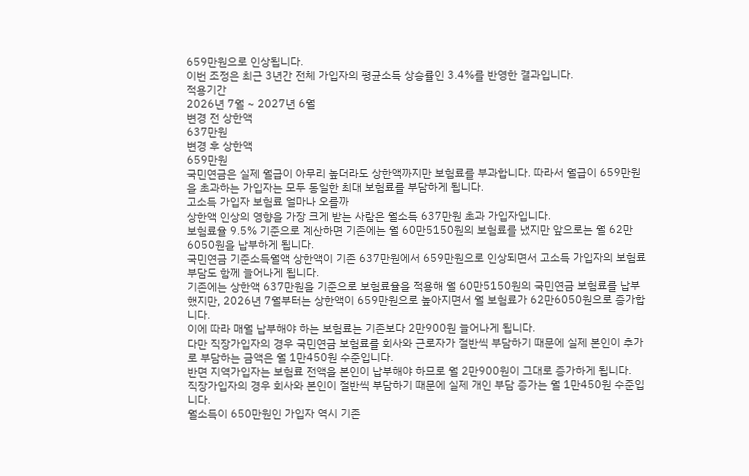659만원으로 인상됩니다.
이번 조정은 최근 3년간 전체 가입자의 평균소득 상승률인 3.4%를 반영한 결과입니다.
적용기간
2026년 7월 ~ 2027년 6월
변경 전 상한액
637만원
변경 후 상한액
659만원
국민연금은 실제 월급이 아무리 높더라도 상한액까지만 보험료를 부과합니다. 따라서 월급이 659만원을 초과하는 가입자는 모두 동일한 최대 보험료를 부담하게 됩니다.
고소득 가입자 보험료 얼마나 오를까
상한액 인상의 영향을 가장 크게 받는 사람은 월소득 637만원 초과 가입자입니다.
보험료율 9.5% 기준으로 계산하면 기존에는 월 60만5150원의 보험료를 냈지만 앞으로는 월 62만6050원을 납부하게 됩니다.
국민연금 기준소득월액 상한액이 기존 637만원에서 659만원으로 인상되면서 고소득 가입자의 보험료 부담도 함께 늘어나게 됩니다.
기존에는 상한액 637만원을 기준으로 보험료율을 적용해 월 60만5150원의 국민연금 보험료를 납부했지만, 2026년 7월부터는 상한액이 659만원으로 높아지면서 월 보험료가 62만6050원으로 증가합니다.
이에 따라 매월 납부해야 하는 보험료는 기존보다 2만900원 늘어나게 됩니다.
다만 직장가입자의 경우 국민연금 보험료를 회사와 근로자가 절반씩 부담하기 때문에 실제 본인이 추가로 부담하는 금액은 월 1만450원 수준입니다.
반면 지역가입자는 보험료 전액을 본인이 납부해야 하므로 월 2만900원이 그대로 증가하게 됩니다.
직장가입자의 경우 회사와 본인이 절반씩 부담하기 때문에 실제 개인 부담 증가는 월 1만450원 수준입니다.
월소득이 650만원인 가입자 역시 기존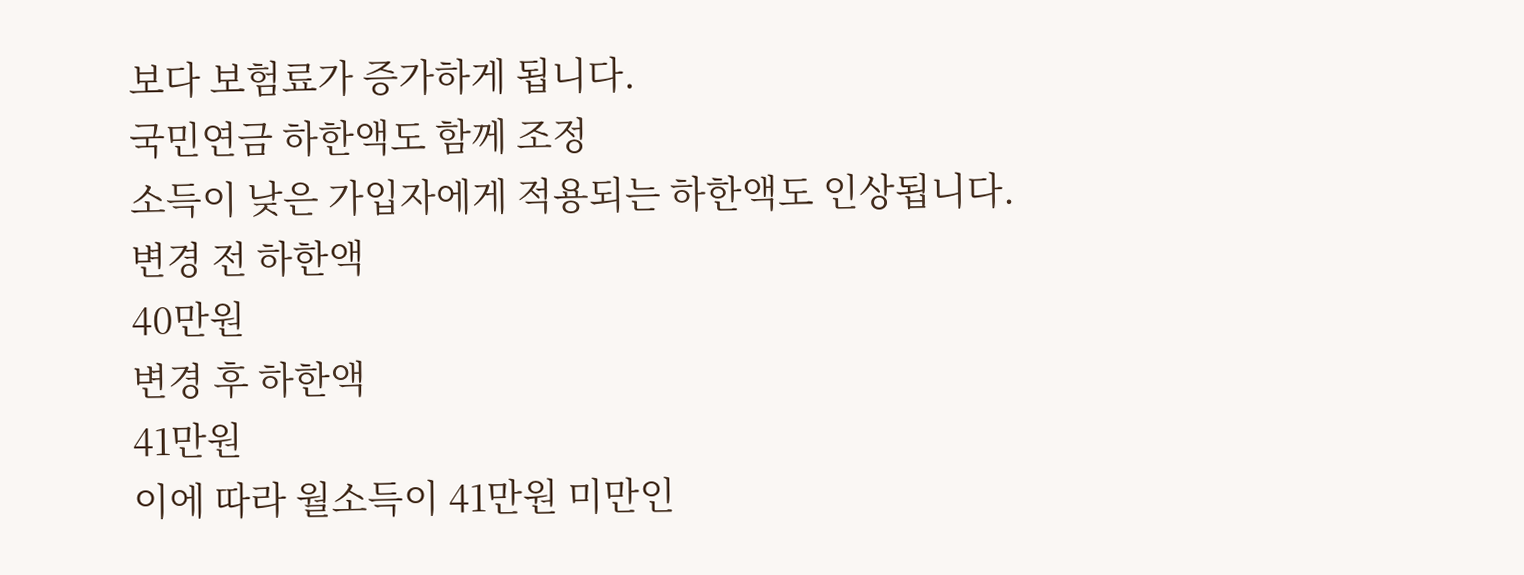보다 보험료가 증가하게 됩니다.
국민연금 하한액도 함께 조정
소득이 낮은 가입자에게 적용되는 하한액도 인상됩니다.
변경 전 하한액
40만원
변경 후 하한액
41만원
이에 따라 월소득이 41만원 미만인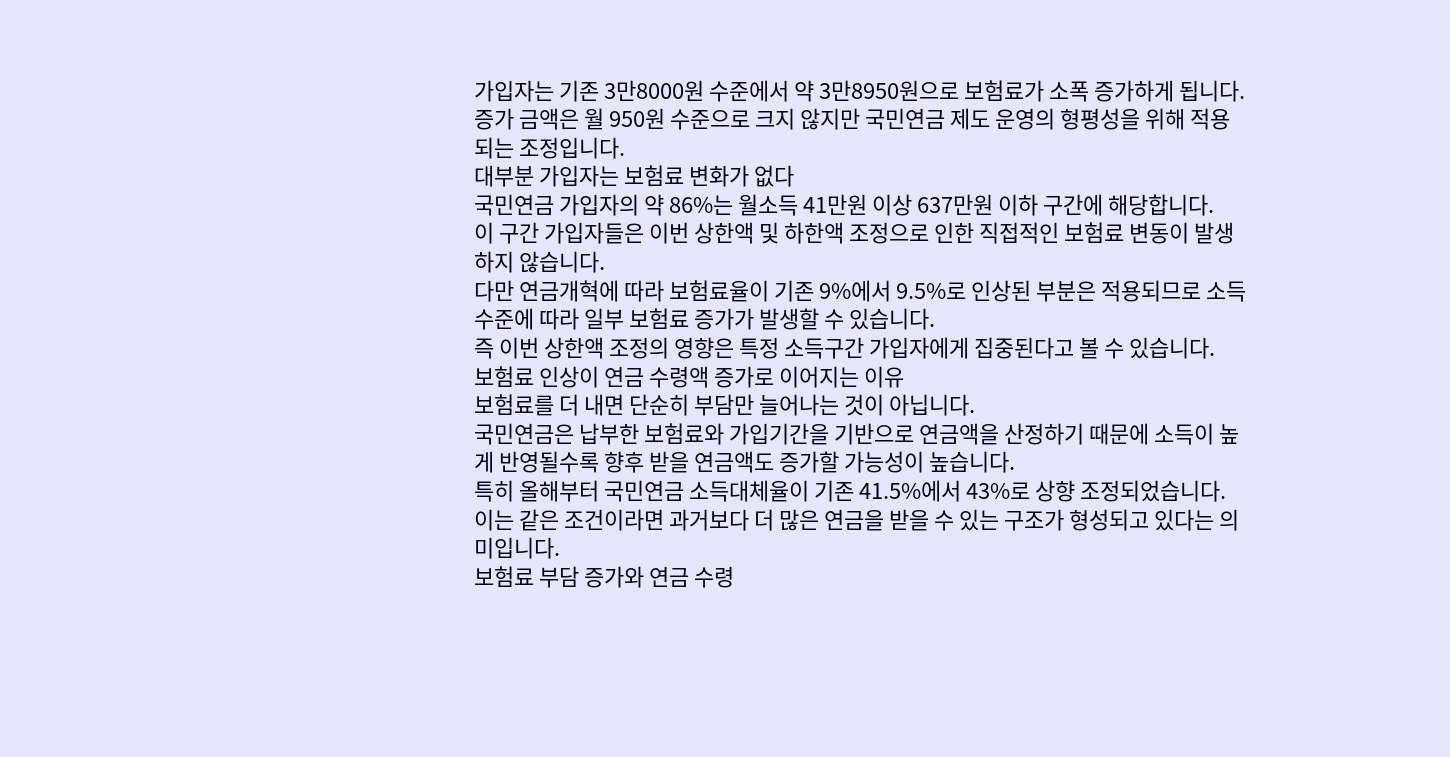가입자는 기존 3만8000원 수준에서 약 3만8950원으로 보험료가 소폭 증가하게 됩니다.
증가 금액은 월 950원 수준으로 크지 않지만 국민연금 제도 운영의 형평성을 위해 적용되는 조정입니다.
대부분 가입자는 보험료 변화가 없다
국민연금 가입자의 약 86%는 월소득 41만원 이상 637만원 이하 구간에 해당합니다.
이 구간 가입자들은 이번 상한액 및 하한액 조정으로 인한 직접적인 보험료 변동이 발생하지 않습니다.
다만 연금개혁에 따라 보험료율이 기존 9%에서 9.5%로 인상된 부분은 적용되므로 소득 수준에 따라 일부 보험료 증가가 발생할 수 있습니다.
즉 이번 상한액 조정의 영향은 특정 소득구간 가입자에게 집중된다고 볼 수 있습니다.
보험료 인상이 연금 수령액 증가로 이어지는 이유
보험료를 더 내면 단순히 부담만 늘어나는 것이 아닙니다.
국민연금은 납부한 보험료와 가입기간을 기반으로 연금액을 산정하기 때문에 소득이 높게 반영될수록 향후 받을 연금액도 증가할 가능성이 높습니다.
특히 올해부터 국민연금 소득대체율이 기존 41.5%에서 43%로 상향 조정되었습니다.
이는 같은 조건이라면 과거보다 더 많은 연금을 받을 수 있는 구조가 형성되고 있다는 의미입니다.
보험료 부담 증가와 연금 수령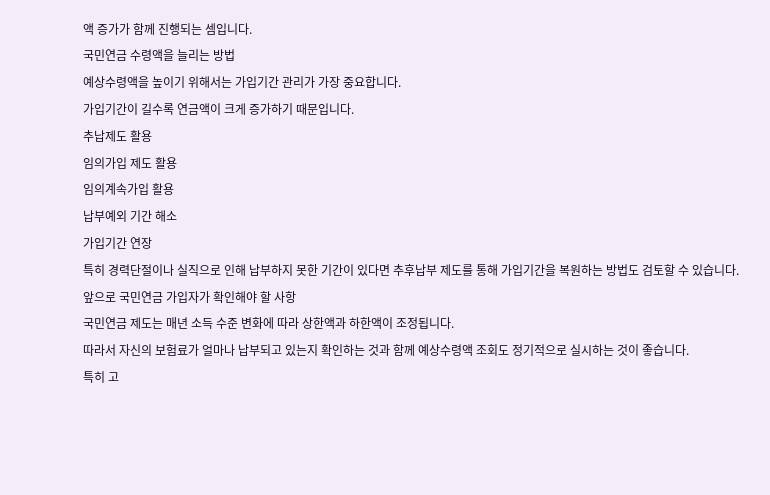액 증가가 함께 진행되는 셈입니다.
국민연금 수령액을 늘리는 방법
예상수령액을 높이기 위해서는 가입기간 관리가 가장 중요합니다.
가입기간이 길수록 연금액이 크게 증가하기 때문입니다.
추납제도 활용
임의가입 제도 활용
임의계속가입 활용
납부예외 기간 해소
가입기간 연장
특히 경력단절이나 실직으로 인해 납부하지 못한 기간이 있다면 추후납부 제도를 통해 가입기간을 복원하는 방법도 검토할 수 있습니다.
앞으로 국민연금 가입자가 확인해야 할 사항
국민연금 제도는 매년 소득 수준 변화에 따라 상한액과 하한액이 조정됩니다.
따라서 자신의 보험료가 얼마나 납부되고 있는지 확인하는 것과 함께 예상수령액 조회도 정기적으로 실시하는 것이 좋습니다.
특히 고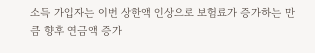소득 가입자는 이번 상한액 인상으로 보험료가 증가하는 만큼 향후 연금액 증가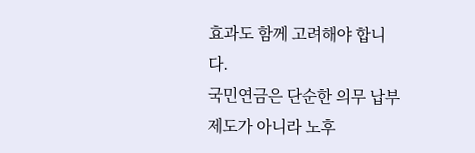효과도 함께 고려해야 합니다.
국민연금은 단순한 의무 납부 제도가 아니라 노후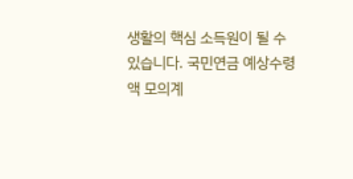생활의 핵심 소득원이 될 수 있습니다. 국민연금 예상수령액 모의계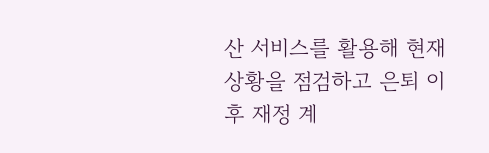산 서비스를 활용해 현재 상황을 점검하고 은퇴 이후 재정 계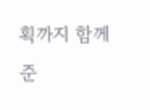획까지 함께 준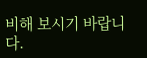비해 보시기 바랍니다.